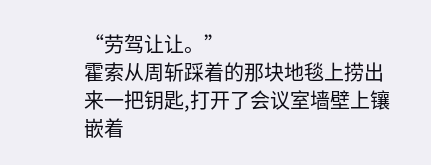“劳驾让让。”
霍索从周斩踩着的那块地毯上捞出来一把钥匙,打开了会议室墙壁上镶嵌着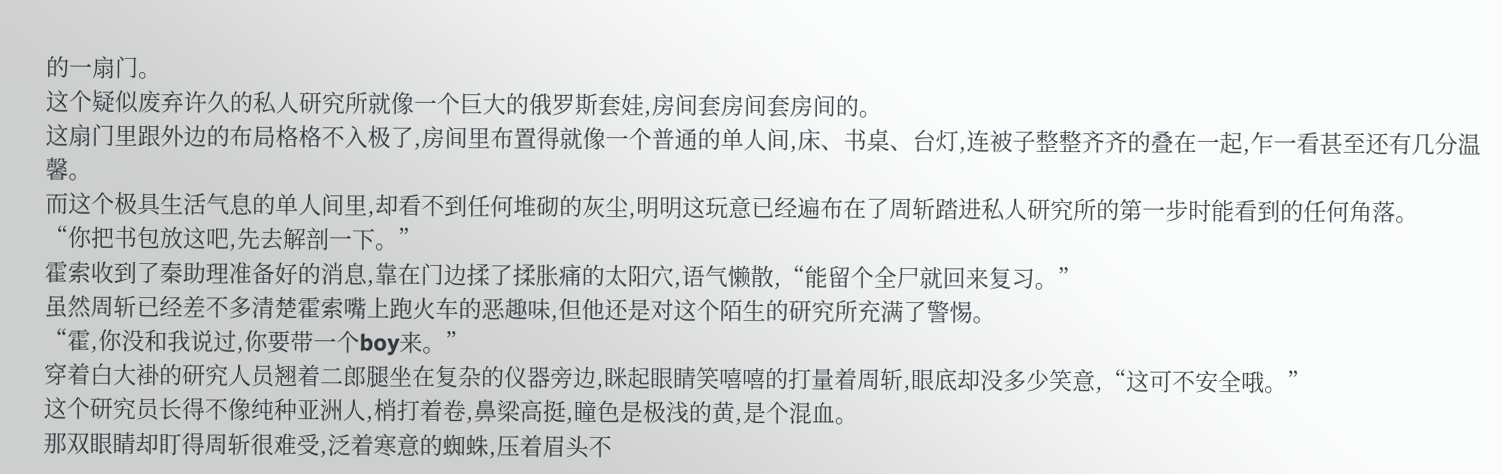的一扇门。
这个疑似废弃许久的私人研究所就像一个巨大的俄罗斯套娃,房间套房间套房间的。
这扇门里跟外边的布局格格不入极了,房间里布置得就像一个普通的单人间,床、书桌、台灯,连被子整整齐齐的叠在一起,乍一看甚至还有几分温馨。
而这个极具生活气息的单人间里,却看不到任何堆砌的灰尘,明明这玩意已经遍布在了周斩踏进私人研究所的第一步时能看到的任何角落。
“你把书包放这吧,先去解剖一下。”
霍索收到了秦助理准备好的消息,靠在门边揉了揉胀痛的太阳穴,语气懒散,“能留个全尸就回来复习。”
虽然周斩已经差不多清楚霍索嘴上跑火车的恶趣味,但他还是对这个陌生的研究所充满了警惕。
“霍,你没和我说过,你要带一个boy来。”
穿着白大褂的研究人员翘着二郎腿坐在复杂的仪器旁边,眯起眼睛笑嘻嘻的打量着周斩,眼底却没多少笑意,“这可不安全哦。”
这个研究员长得不像纯种亚洲人,梢打着卷,鼻梁高挺,瞳色是极浅的黄,是个混血。
那双眼睛却盯得周斩很难受,泛着寒意的蜘蛛,压着眉头不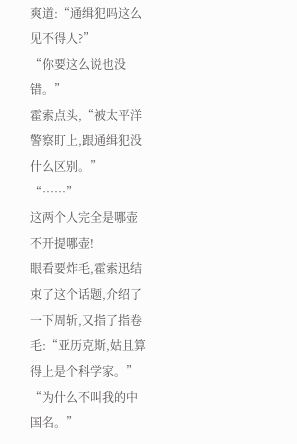爽道:“通缉犯吗这么见不得人?”
“你要这么说也没错。”
霍索点头,“被太平洋警察盯上,跟通缉犯没什么区别。”
“……”
这两个人完全是哪壶不开提哪壶!
眼看要炸毛,霍索迅结束了这个话题,介绍了一下周斩,又指了指卷毛:“亚历克斯,姑且算得上是个科学家。”
“为什么不叫我的中国名。”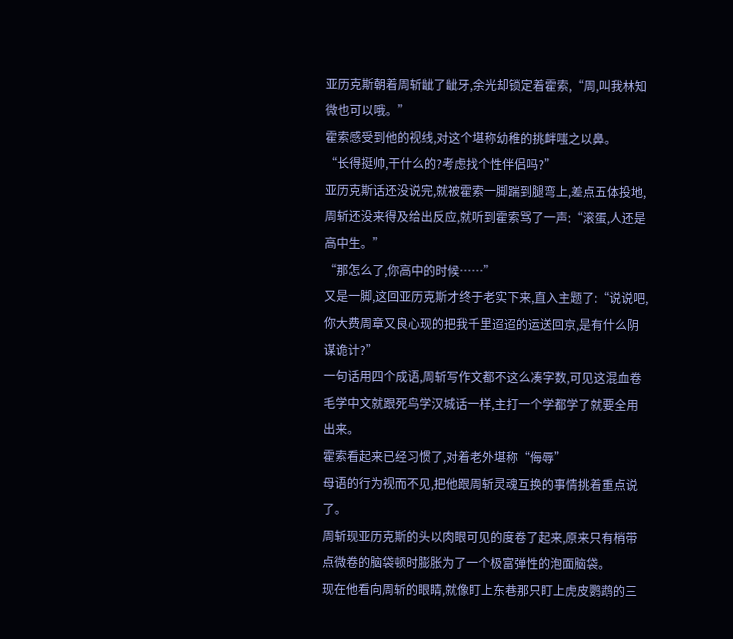亚历克斯朝着周斩龇了龇牙,余光却锁定着霍索,“周,叫我林知微也可以哦。”
霍索感受到他的视线,对这个堪称幼稚的挑衅嗤之以鼻。
“长得挺帅,干什么的?考虑找个性伴侣吗?”
亚历克斯话还没说完,就被霍索一脚踹到腿弯上,差点五体投地,周斩还没来得及给出反应,就听到霍索骂了一声:“滚蛋,人还是高中生。”
“那怎么了,你高中的时候……”
又是一脚,这回亚历克斯才终于老实下来,直入主题了:“说说吧,你大费周章又良心现的把我千里迢迢的运送回京,是有什么阴谋诡计?”
一句话用四个成语,周斩写作文都不这么凑字数,可见这混血卷毛学中文就跟死鸟学汉城话一样,主打一个学都学了就要全用出来。
霍索看起来已经习惯了,对着老外堪称“侮辱”
母语的行为视而不见,把他跟周斩灵魂互换的事情挑着重点说了。
周斩现亚历克斯的头以肉眼可见的度卷了起来,原来只有梢带点微卷的脑袋顿时膨胀为了一个极富弹性的泡面脑袋。
现在他看向周斩的眼睛,就像盯上东巷那只盯上虎皮鹦鹉的三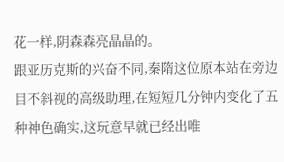花一样,阴森森亮晶晶的。
跟亚历克斯的兴奋不同,秦隋这位原本站在旁边目不斜视的高级助理,在短短几分钟内变化了五种神色确实,这玩意早就已经出唯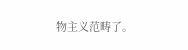物主义范畴了。